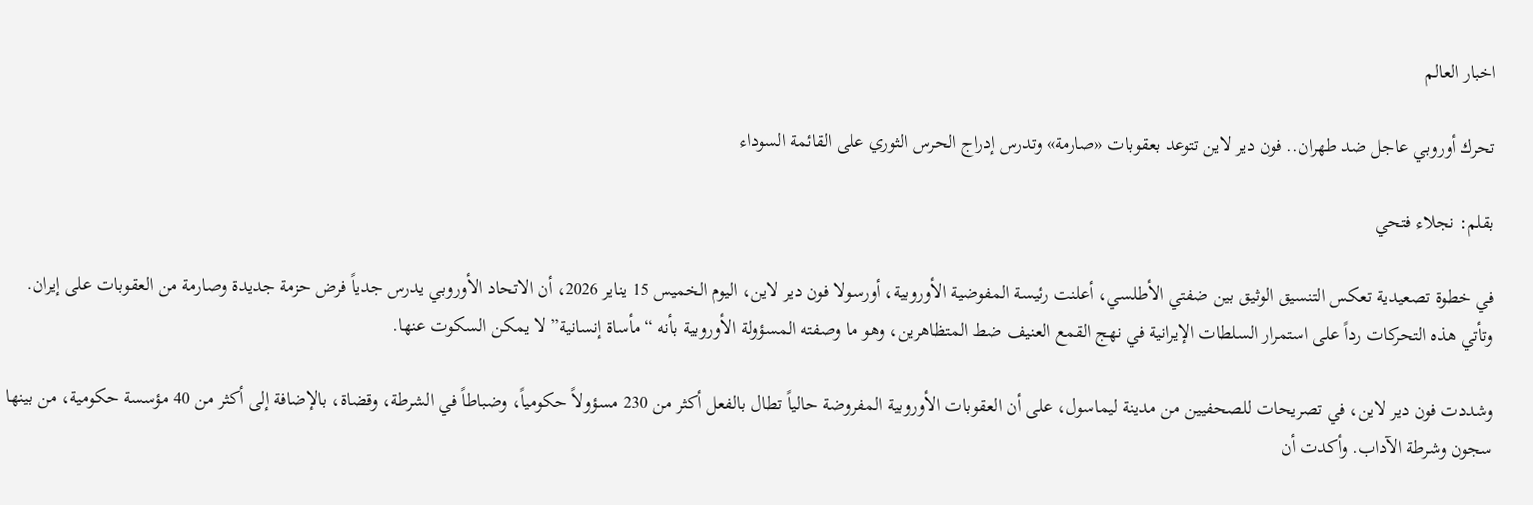اخبار العالم

تحرك أوروبي عاجل ضد طهران.. فون دير لاين تتوعد بعقوبات «صارمة» وتدرس إدراج الحرس الثوري على القائمة السوداء

بقلم: نجلاء فتحي

في خطوة تصعيدية تعكس التنسيق الوثيق بين ضفتي الأطلسي، أعلنت رئيسة المفوضية الأوروبية، أورسولا فون دير لاين، اليوم الخميس 15 يناير 2026، أن الاتحاد الأوروبي يدرس جدياً فرض حزمة جديدة وصارمة من العقوبات على إيران. وتأتي هذه التحركات رداً على استمرار السلطات الإيرانية في نهج القمع العنيف ضط المتظاهرين، وهو ما وصفته المسؤولة الأوروبية بأنه “مأساة إنسانية” لا يمكن السكوت عنها.

وشددت فون دير لاين، في تصريحات للصحفيين من مدينة ليماسول، على أن العقوبات الأوروبية المفروضة حالياً تطال بالفعل أكثر من 230 مسؤولاً حكومياً، وضباطاً في الشرطة، وقضاة، بالإضافة إلى أكثر من 40 مؤسسة حكومية، من بينها سجون وشرطة الآداب. وأكدت أن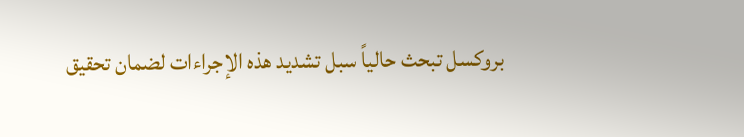بروكسل تبحث حالياً سبل تشديد هذه الإجراءات لضمان تحقيق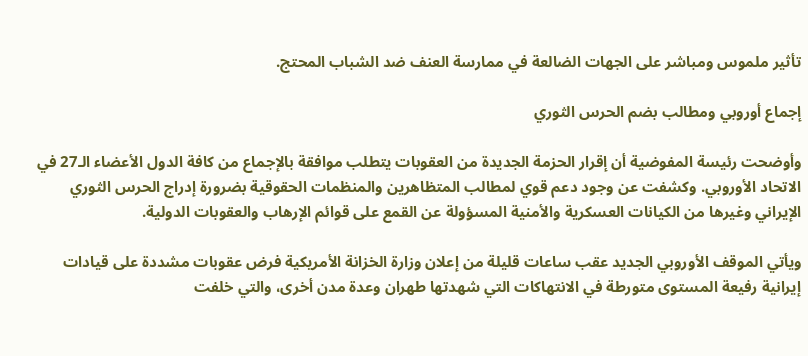تأثير ملموس ومباشر على الجهات الضالعة في ممارسة العنف ضد الشباب المحتج.

إجماع أوروبي ومطالب بضم الحرس الثوري

وأوضحت رئيسة المفوضية أن إقرار الحزمة الجديدة من العقوبات يتطلب موافقة بالإجماع من كافة الدول الأعضاء الـ27 في الاتحاد الأوروبي. وكشفت عن وجود دعم قوي لمطالب المتظاهرين والمنظمات الحقوقية بضرورة إدراج الحرس الثوري الإيراني وغيرها من الكيانات العسكرية والأمنية المسؤولة عن القمع على قوائم الإرهاب والعقوبات الدولية.

ويأتي الموقف الأوروبي الجديد عقب ساعات قليلة من إعلان وزارة الخزانة الأمريكية فرض عقوبات مشددة على قيادات إيرانية رفيعة المستوى متورطة في الانتهاكات التي شهدتها طهران وعدة مدن أخرى، والتي خلفت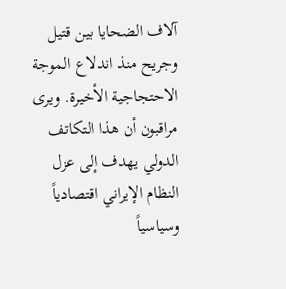آلاف الضحايا بين قتيل وجريح منذ اندلاع الموجة الاحتجاجية الأخيرة. ويرى مراقبون أن هذا التكاتف الدولي يهدف إلى عزل النظام الإيراني اقتصادياً وسياسياً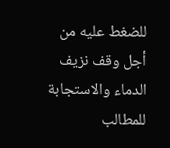للضغط عليه من أجل وقف نزيف الدماء والاستجابة للمطالب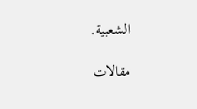الشعبية.

مقالات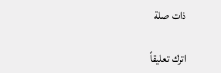ذات صلة

اترك تعليقاً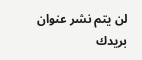لن يتم نشر عنوان بريدك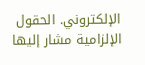الإلكتروني. الحقول الإلزامية مشار إليها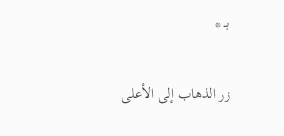بـ *

زر الذهاب إلى الأعلى